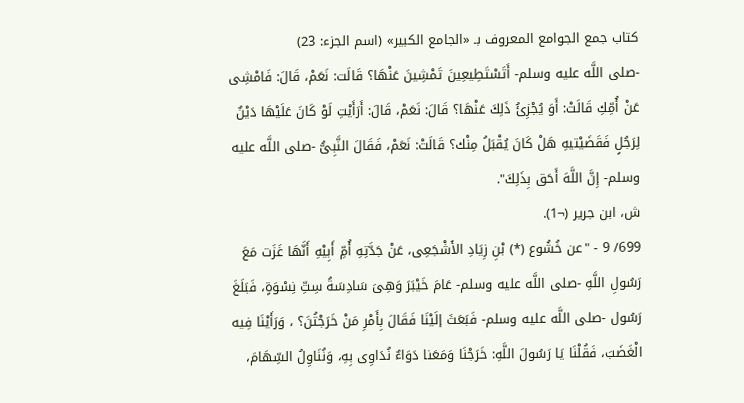كتاب جمع الجوامع المعروف بـ «الجامع الكبير» (اسم الجزء: 23)
-صلى اللَّه عليه وسلم- أَتَسْتَطِيعِينَ تَمْشِينَ عَنْهَا؟ قَالَت: نَعَمْ، قَالَ: فَامْشِى عَنْ أُمِّكِ قَالَتْ: أَوَ يُجْزِئُ ذَلِكَ عَنْهَا؟ قَالَ: نَعَمْ، قَالَ: أَرَأَيْتِ لَوْ كَانَ عَلَيْهَا دَيْنٌ لِرَجُلٍ فَقَضَيْتيهِ هَلْ كَانَ يُقْبَلُ مِنْك؟ قَالَتْ: نَعَمْ، فَقَالَ النَّبِىُّ -صلى اللَّه عليه وسلم- إِنَّ اللَّهَ أَحَق بِذَلِكَ".
ش، ابن جرير (¬1).
699/ 9 - "عن خُشُوع (*) بْنِ زِيَادِ الأَشْجَعِى، عَنْ جَدَّتِهِ أُمِّ أَبِيْهِ أَنَّهَا غَزَت مَعَ رَسُولِ اللَّهِ -صلى اللَّه عليه وسلم- عَامَ خَيْبَرَ وَهِىَ سَادِسَةُ سِتِّ نِسْوَةٍ، فَبَلَغَ رَسُول -صلى اللَّه عليه وسلم- فَبَعَثَ إلَيْنَا فَقَالَ بِأَمْرِ مَنْ خَرَجْتُنَ؟ ، وَرَأَيْنَا فِيه الْغَضَبَ، فَقُلْنَا يَا رَسُولَ اللَّهِ: خَرَجْنَا وَمَعَنا دَوَاءٌ نُدَاوِى بِهِ، وَنُنَاوِلُ السِّهَامَ،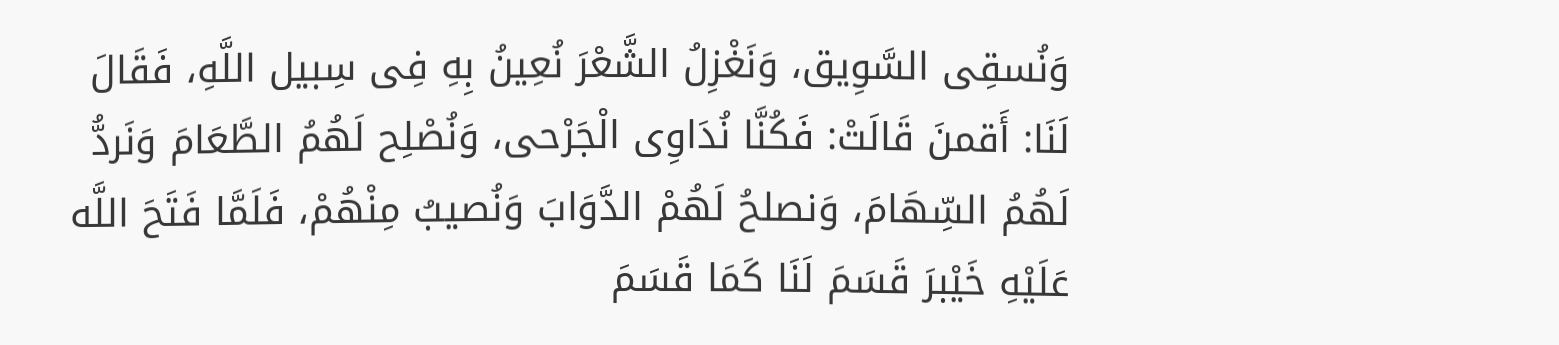وَنُسقِى السَّوِيق، وَنَغْزِلُ الشَّعْرَ نُعِينُ بِهِ فِى سِبيل اللَّهِ، فَقَالَ لَنَا: أَقمنَ قَالَتْ: فَكُنَّا نُدَاوِى الْجَرْحى، وَنُصْلِح لَهُمُ الطَّعَامَ وَنَردُّ لَهُمُ السِّهَامَ، وَنصلحُ لَهُمْ الدَّوَابَ وَنُصيبُ مِنْهُمْ، فَلَمَّا فَتَحَ اللَّه عَلَيْهِ خَيْبرَ قَسَمَ لَنَا كَمَا قَسَمَ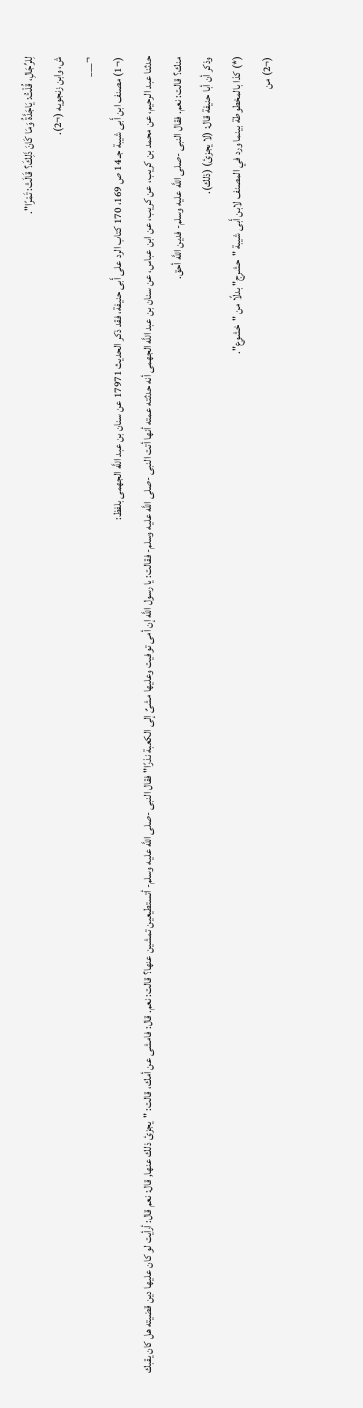لِلرِّجَالِ، قُلْتُ: يَاجَدَّةُ وَمَا كَانَ ذَلِكَ؟ قَالَتْ: تَمْرًا".
ش، وابن زنجويه (¬2).
¬___
(¬1) مصنف ابن أَبى شيبة جـ 14 ص 169، 170 كتاب الرد على أَبى حنيفة، فقد ذكر الحديث 17971 عن سنان بن عبد اللَّه الجهمى بلفظ:
حدثنا عبد الرحيم، عن محمد بن كريب، عن كريب، عن ابن عباس، عن سنان بن عبد اللَّه الجهمى أنه حدثته عمته أنها أتت النبى -صلى اللَّه عليه وسلم- فقالت: يا رسول اللَّه إن أمى توفيت وعليها مشىٌ إلى الكعبة نذرًا" فقال النبى -صلى اللَّه عليه وسلم- أتستطيعين تمشين عنها؟ قالت: نعم. قال: فامشى عن أمك، قالت: "يجزئ ذلك عنها, قال: نعم قال: أرأيت لو كان عليها دين قضيته هل كان يقبك منك؟ قالت: نعم. فقال النبى -صلى اللَّه عليه وسلم- فدين اللَّه أحق.
وذكر أن أبا حنيفة قال: (لا يجزئ) (ذلك).
(*) كذا بالمخطوطة بينما ورد في المصنف لابن أَبى شيبة "حشرج" بدلًا من "خشوع".
(¬2) من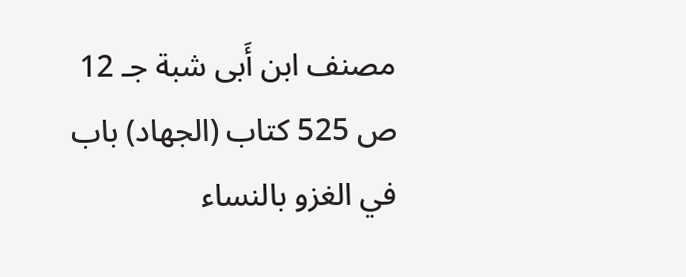مصنف ابن أَبى شبة جـ 12 ص 525 كتاب (الجهاد) باب في الغزو بالنساء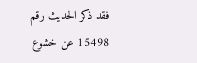فقد ذكر الحديث رقم 15498 عن خشوع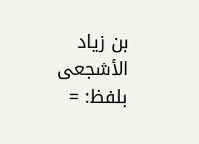بن زياد الأشجعى بلفظ: =